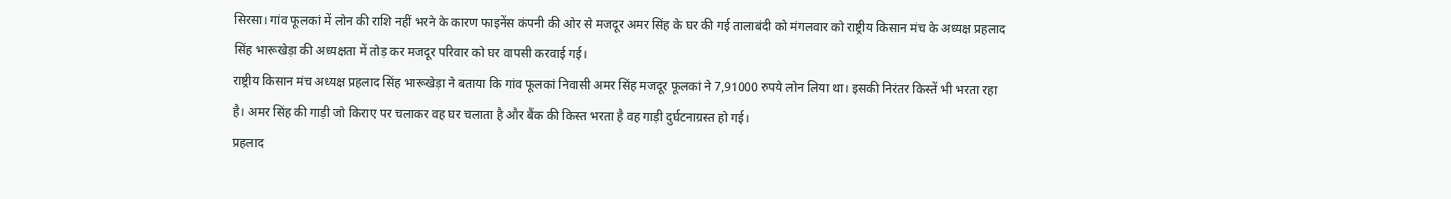सिरसा। गांव फूलकां में लोन की राशि नहीं भरने के कारण फाइनेंस कंपनी की ओर से मजदूर अमर सिंह के घर की गई तालाबंदी को मंगलवार को राष्ट्रीय किसान मंच के अध्यक्ष प्रहलाद सिंह भारूखेड़ा की अध्यक्षता में तोड़ कर मजदूर परिवार को घर वापसी करवाई गई।
राष्ट्रीय किसान मंच अध्यक्ष प्रहलाद सिंह भारूखेड़ा ने बताया कि गांव फूलकां निवासी अमर सिंह मजदूर फूलकां ने 7,91000 रुपये लोन लिया था। इसकी निरंतर किस्तें भी भरता रहा है। अमर सिंह की गाड़ी जो किराए पर चलाकर वह घर चलाता है और बैंक की किस्त भरता है वह गाड़ी दुर्घटनाग्रस्त हो गई।
प्रहलाद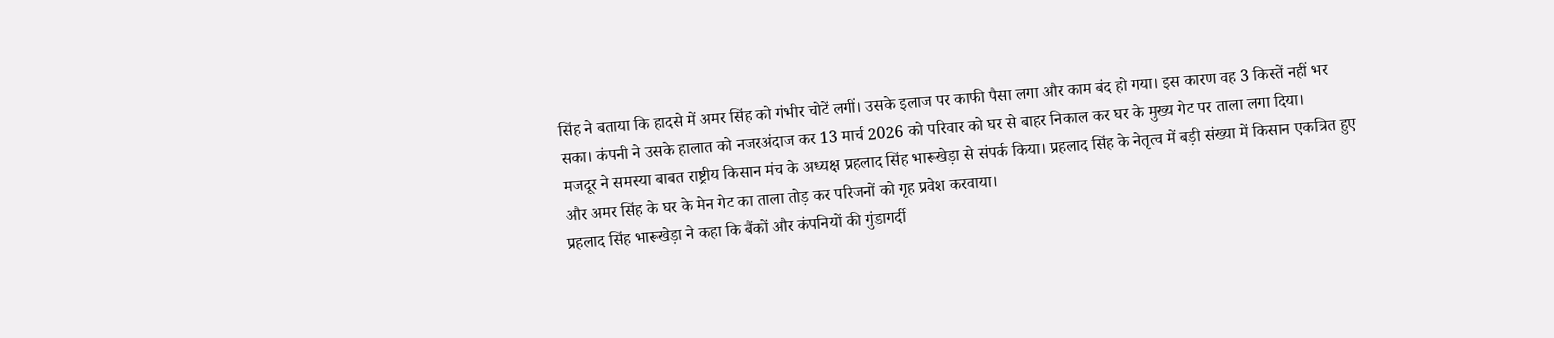सिंह ने बताया कि हादसे में अमर सिंह को गंभीर चोटें लगीं। उसके इलाज पर काफी पैसा लगा और काम बंद हो गया। इस कारण वह 3 किस्तें नहीं भर सका। कंपनी ने उसके हालात को नजरअंदाज कर 13 मार्च 2026 को परिवार को घर से बाहर निकाल कर घर के मुख्य गेट पर ताला लगा दिया।
मजदूर ने समस्या बाबत राष्ट्रीय किसान मंच के अध्यक्ष प्रहलाद सिंह भारूखेड़ा से संपर्क किया। प्रहलाद सिंह के नेतृत्व में बड़ी संख्या में किसान एकत्रित हुए और अमर सिंह के घर के मेन गेट का ताला तोड़ कर परिजनों को गृह प्रवेश करवाया।
प्रहलाद सिंह भारूखेड़ा ने कहा कि बैंकों और कंपनियों की गुंडागर्दी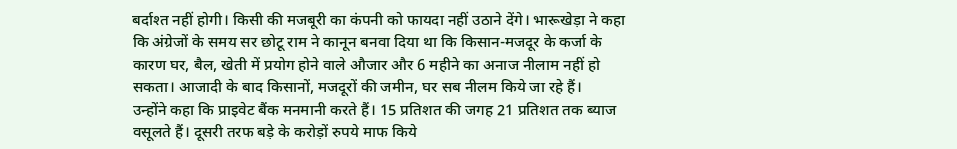बर्दाश्त नहीं होगी। किसी की मजबूरी का कंपनी को फायदा नहीं उठाने देंगे। भारूखेड़ा ने कहा कि अंग्रेजों के समय सर छोटू राम ने कानून बनवा दिया था कि किसान-मजदूर के कर्जा के कारण घर, बैल, खेती में प्रयोग होने वाले औजार और 6 महीने का अनाज नीलाम नहीं हो सकता। आजादी के बाद किसानों, मजदूरों की जमीन, घर सब नीलम किये जा रहे हैं।
उन्होंने कहा कि प्राइवेट बैंक मनमानी करते हैं। 15 प्रतिशत की जगह 21 प्रतिशत तक ब्याज वसूलते हैं। दूसरी तरफ बड़े के करोड़ों रुपये माफ किये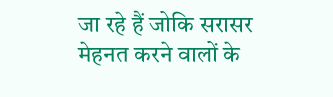जा रहे हैं जोकि सरासर मेहनत करने वालों के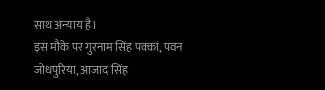साथ अन्याय है।
इस मौके पर गुरनाम सिंह पक्कां, पवन जोधपुरिया, आजाद सिंह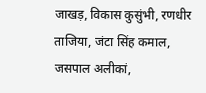जाखड़, विकास कुसुंभी, रणधीर ताजिया, जंटा सिंह कमाल, जसपाल अलीकां,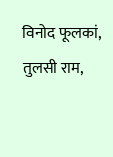विनोद फूलकां, तुलसी राम,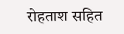रोहताश सहित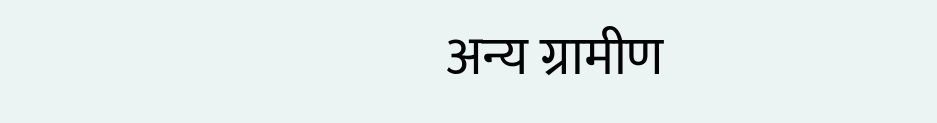अन्य ग्रामीण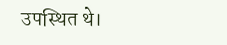उपस्थित थे।